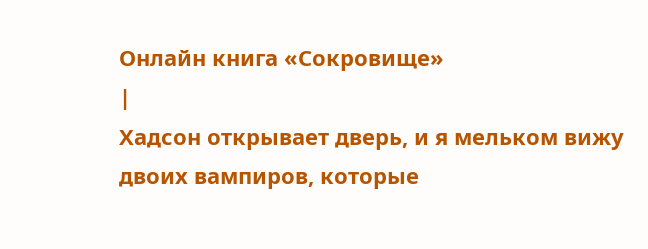Онлайн книга «Сокровище»
|
Хадсон открывает дверь, и я мельком вижу двоих вампиров, которые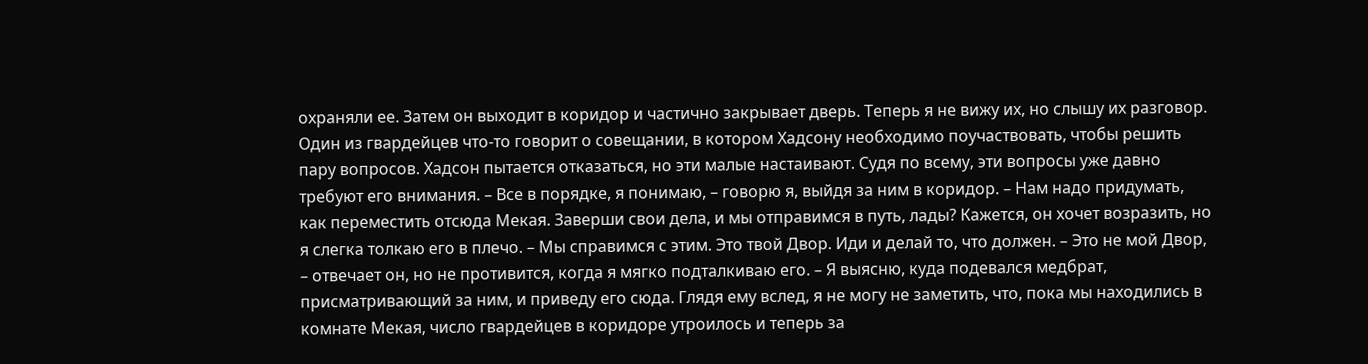охраняли ее. Затем он выходит в коридор и частично закрывает дверь. Теперь я не вижу их, но слышу их разговор. Один из гвардейцев что-то говорит о совещании, в котором Хадсону необходимо поучаствовать, чтобы решить пару вопросов. Хадсон пытается отказаться, но эти малые настаивают. Судя по всему, эти вопросы уже давно требуют его внимания. – Все в порядке, я понимаю, – говорю я, выйдя за ним в коридор. – Нам надо придумать, как переместить отсюда Мекая. Заверши свои дела, и мы отправимся в путь, лады? Кажется, он хочет возразить, но я слегка толкаю его в плечо. – Мы справимся с этим. Это твой Двор. Иди и делай то, что должен. – Это не мой Двор, – отвечает он, но не противится, когда я мягко подталкиваю его. – Я выясню, куда подевался медбрат, присматривающий за ним, и приведу его сюда. Глядя ему вслед, я не могу не заметить, что, пока мы находились в комнате Мекая, число гвардейцев в коридоре утроилось и теперь за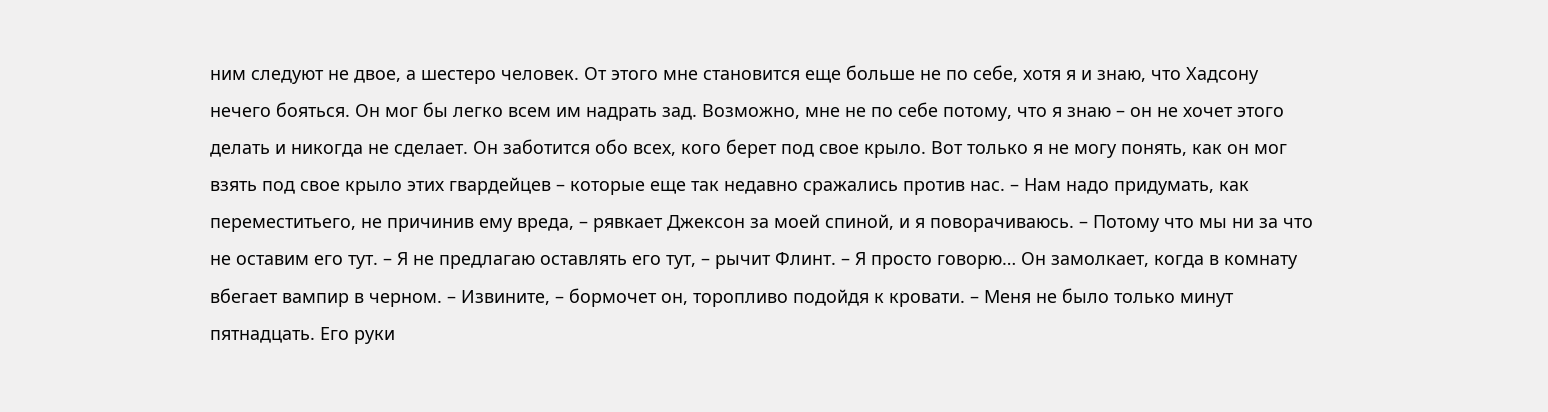ним следуют не двое, а шестеро человек. От этого мне становится еще больше не по себе, хотя я и знаю, что Хадсону нечего бояться. Он мог бы легко всем им надрать зад. Возможно, мне не по себе потому, что я знаю – он не хочет этого делать и никогда не сделает. Он заботится обо всех, кого берет под свое крыло. Вот только я не могу понять, как он мог взять под свое крыло этих гвардейцев – которые еще так недавно сражались против нас. – Нам надо придумать, как переместитьего, не причинив ему вреда, – рявкает Джексон за моей спиной, и я поворачиваюсь. – Потому что мы ни за что не оставим его тут. – Я не предлагаю оставлять его тут, – рычит Флинт. – Я просто говорю… Он замолкает, когда в комнату вбегает вампир в черном. – Извините, – бормочет он, торопливо подойдя к кровати. – Меня не было только минут пятнадцать. Его руки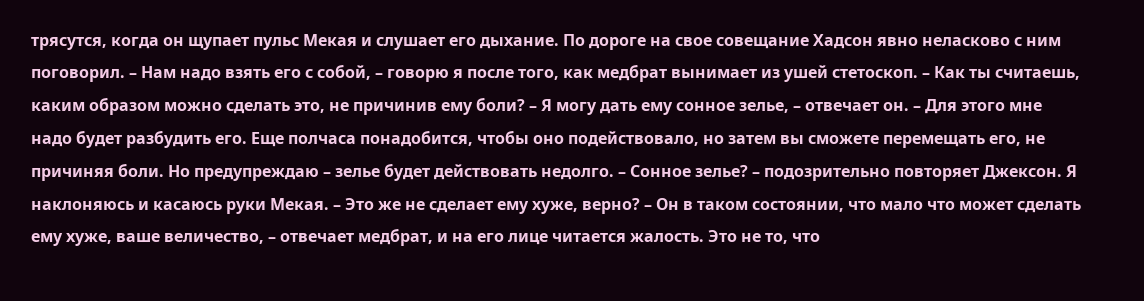трясутся, когда он щупает пульс Мекая и слушает его дыхание. По дороге на свое совещание Хадсон явно неласково с ним поговорил. – Нам надо взять его с собой, – говорю я после того, как медбрат вынимает из ушей стетоскоп. – Как ты считаешь, каким образом можно сделать это, не причинив ему боли? – Я могу дать ему сонное зелье, – отвечает он. – Для этого мне надо будет разбудить его. Еще полчаса понадобится, чтобы оно подействовало, но затем вы сможете перемещать его, не причиняя боли. Но предупреждаю – зелье будет действовать недолго. – Сонное зелье? – подозрительно повторяет Джексон. Я наклоняюсь и касаюсь руки Мекая. – Это же не сделает ему хуже, верно? – Он в таком состоянии, что мало что может сделать ему хуже, ваше величество, – отвечает медбрат, и на его лице читается жалость. Это не то, что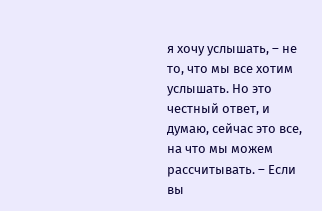я хочу услышать, – не то, что мы все хотим услышать. Но это честный ответ, и думаю, сейчас это все, на что мы можем рассчитывать. – Если вы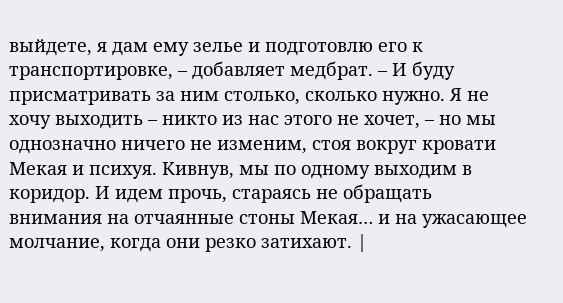выйдете, я дам ему зелье и подготовлю его к транспортировке, – добавляет медбрат. – И буду присматривать за ним столько, сколько нужно. Я не хочу выходить – никто из нас этого не хочет, – но мы однозначно ничего не изменим, стоя вокруг кровати Мекая и психуя. Кивнув, мы по одному выходим в коридор. И идем прочь, стараясь не обращать внимания на отчаянные стоны Мекая… и на ужасающее молчание, когда они резко затихают. |